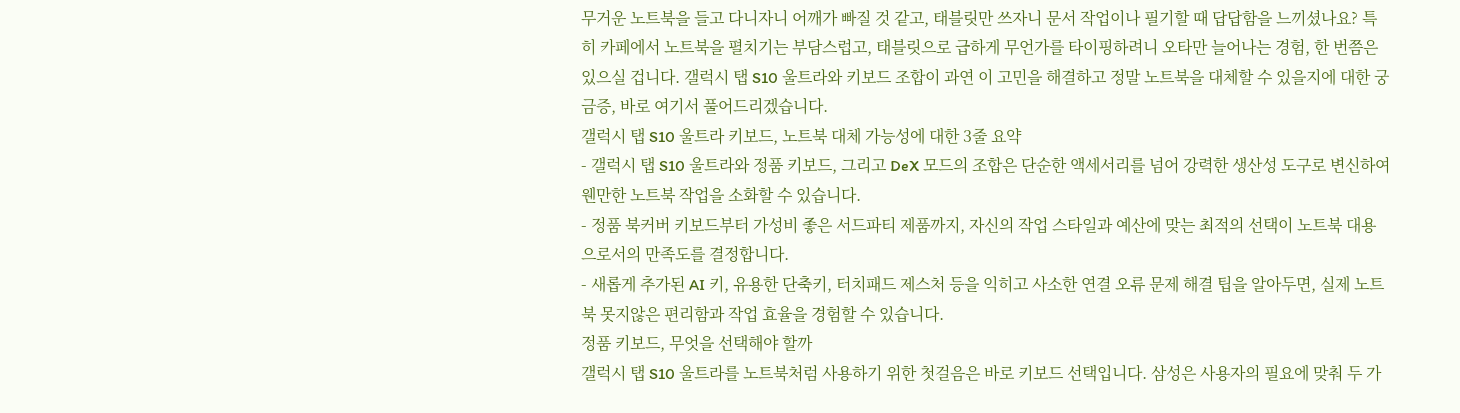무거운 노트북을 들고 다니자니 어깨가 빠질 것 같고, 태블릿만 쓰자니 문서 작업이나 필기할 때 답답함을 느끼셨나요? 특히 카페에서 노트북을 펼치기는 부담스럽고, 태블릿으로 급하게 무언가를 타이핑하려니 오타만 늘어나는 경험, 한 번쯤은 있으실 겁니다. 갤럭시 탭 S10 울트라와 키보드 조합이 과연 이 고민을 해결하고 정말 노트북을 대체할 수 있을지에 대한 궁금증, 바로 여기서 풀어드리겠습니다.
갤럭시 탭 S10 울트라 키보드, 노트북 대체 가능성에 대한 3줄 요약
- 갤럭시 탭 S10 울트라와 정품 키보드, 그리고 DeX 모드의 조합은 단순한 액세서리를 넘어 강력한 생산성 도구로 변신하여 웬만한 노트북 작업을 소화할 수 있습니다.
- 정품 북커버 키보드부터 가성비 좋은 서드파티 제품까지, 자신의 작업 스타일과 예산에 맞는 최적의 선택이 노트북 대용으로서의 만족도를 결정합니다.
- 새롭게 추가된 AI 키, 유용한 단축키, 터치패드 제스처 등을 익히고 사소한 연결 오류 문제 해결 팁을 알아두면, 실제 노트북 못지않은 편리함과 작업 효율을 경험할 수 있습니다.
정품 키보드, 무엇을 선택해야 할까
갤럭시 탭 S10 울트라를 노트북처럼 사용하기 위한 첫걸음은 바로 키보드 선택입니다. 삼성은 사용자의 필요에 맞춰 두 가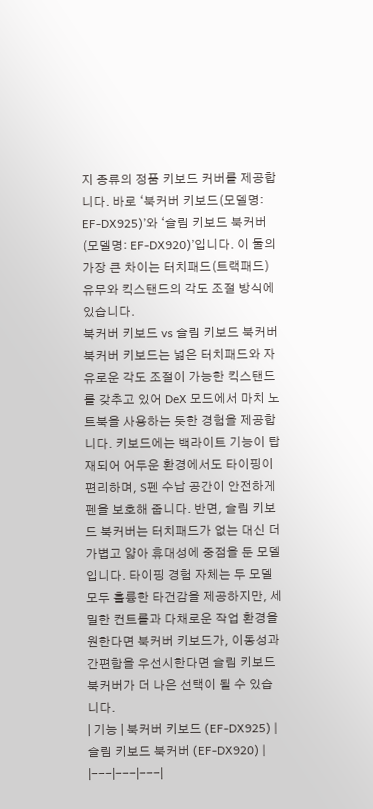지 종류의 정품 키보드 커버를 제공합니다. 바로 ‘북커버 키보드(모델명: EF-DX925)’와 ‘슬림 키보드 북커버(모델명: EF-DX920)’입니다. 이 둘의 가장 큰 차이는 터치패드(트랙패드) 유무와 킥스탠드의 각도 조절 방식에 있습니다.
북커버 키보드 vs 슬림 키보드 북커버
북커버 키보드는 넓은 터치패드와 자유로운 각도 조절이 가능한 킥스탠드를 갖추고 있어 DeX 모드에서 마치 노트북을 사용하는 듯한 경험을 제공합니다. 키보드에는 백라이트 기능이 탑재되어 어두운 환경에서도 타이핑이 편리하며, S펜 수납 공간이 안전하게 펜을 보호해 줍니다. 반면, 슬림 키보드 북커버는 터치패드가 없는 대신 더 가볍고 얇아 휴대성에 중점을 둔 모델입니다. 타이핑 경험 자체는 두 모델 모두 훌륭한 타건감을 제공하지만, 세밀한 컨트롤과 다채로운 작업 환경을 원한다면 북커버 키보드가, 이동성과 간편함을 우선시한다면 슬림 키보드 북커버가 더 나은 선택이 될 수 있습니다.
| 기능 | 북커버 키보드 (EF-DX925) | 슬림 키보드 북커버 (EF-DX920) |
|---|---|---|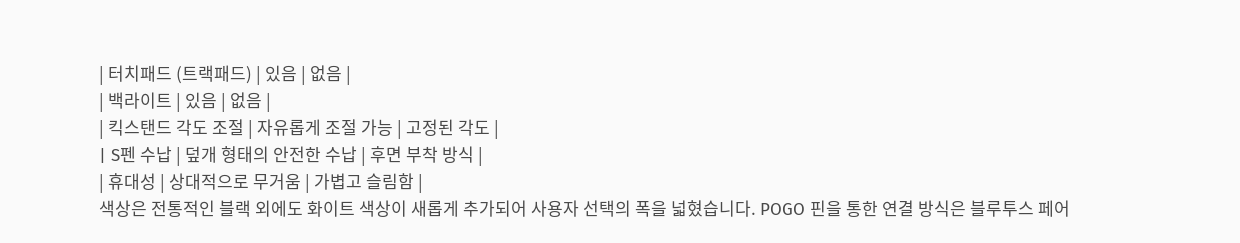| 터치패드 (트랙패드) | 있음 | 없음 |
| 백라이트 | 있음 | 없음 |
| 킥스탠드 각도 조절 | 자유롭게 조절 가능 | 고정된 각도 |
| S펜 수납 | 덮개 형태의 안전한 수납 | 후면 부착 방식 |
| 휴대성 | 상대적으로 무거움 | 가볍고 슬림함 |
색상은 전통적인 블랙 외에도 화이트 색상이 새롭게 추가되어 사용자 선택의 폭을 넓혔습니다. POGO 핀을 통한 연결 방식은 블루투스 페어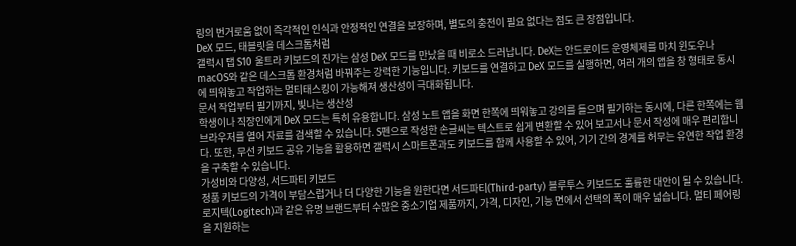링의 번거로움 없이 즉각적인 인식과 안정적인 연결을 보장하며, 별도의 충전이 필요 없다는 점도 큰 장점입니다.
DeX 모드, 태블릿을 데스크톱처럼
갤럭시 탭 S10 울트라 키보드의 진가는 삼성 DeX 모드를 만났을 때 비로소 드러납니다. DeX는 안드로이드 운영체제를 마치 윈도우나 macOS와 같은 데스크톱 환경처럼 바꿔주는 강력한 기능입니다. 키보드를 연결하고 DeX 모드를 실행하면, 여러 개의 앱을 창 형태로 동시에 띄워놓고 작업하는 멀티태스킹이 가능해져 생산성이 극대화됩니다.
문서 작업부터 필기까지, 빛나는 생산성
학생이나 직장인에게 DeX 모드는 특히 유용합니다. 삼성 노트 앱을 화면 한쪽에 띄워놓고 강의를 들으며 필기하는 동시에, 다른 한쪽에는 웹 브라우저를 열어 자료를 검색할 수 있습니다. S펜으로 작성한 손글씨는 텍스트로 쉽게 변환할 수 있어 보고서나 문서 작성에 매우 편리합니다. 또한, 무선 키보드 공유 기능을 활용하면 갤럭시 스마트폰과도 키보드를 함께 사용할 수 있어, 기기 간의 경계를 허무는 유연한 작업 환경을 구축할 수 있습니다.
가성비와 다양성, 서드파티 키보드
정품 키보드의 가격이 부담스럽거나 더 다양한 기능을 원한다면 서드파티(Third-party) 블루투스 키보드도 훌륭한 대안이 될 수 있습니다. 로지텍(Logitech)과 같은 유명 브랜드부터 수많은 중소기업 제품까지, 가격, 디자인, 기능 면에서 선택의 폭이 매우 넓습니다. 멀티 페어링을 지원하는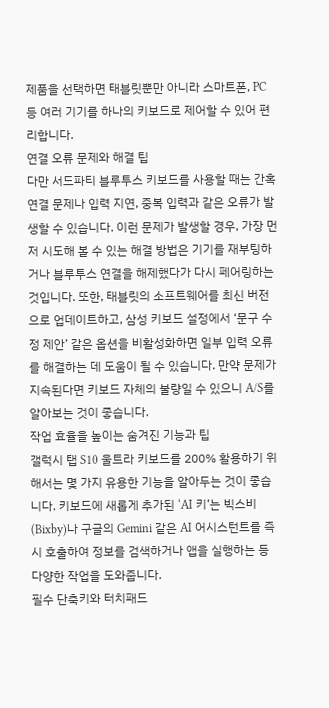제품을 선택하면 태블릿뿐만 아니라 스마트폰, PC 등 여러 기기를 하나의 키보드로 제어할 수 있어 편리합니다.
연결 오류 문제와 해결 팁
다만 서드파티 블루투스 키보드를 사용할 때는 간혹 연결 문제나 입력 지연, 중복 입력과 같은 오류가 발생할 수 있습니다. 이런 문제가 발생할 경우, 가장 먼저 시도해 볼 수 있는 해결 방법은 기기를 재부팅하거나 블루투스 연결을 해제했다가 다시 페어링하는 것입니다. 또한, 태블릿의 소프트웨어를 최신 버전으로 업데이트하고, 삼성 키보드 설정에서 ‘문구 수정 제안’ 같은 옵션을 비활성화하면 일부 입력 오류를 해결하는 데 도움이 될 수 있습니다. 만약 문제가 지속된다면 키보드 자체의 불량일 수 있으니 A/S를 알아보는 것이 좋습니다.
작업 효율을 높이는 숨겨진 기능과 팁
갤럭시 탭 S10 울트라 키보드를 200% 활용하기 위해서는 몇 가지 유용한 기능을 알아두는 것이 좋습니다. 키보드에 새롭게 추가된 ‘AI 키’는 빅스비(Bixby)나 구글의 Gemini 같은 AI 어시스턴트를 즉시 호출하여 정보를 검색하거나 앱을 실행하는 등 다양한 작업을 도와줍니다.
필수 단축키와 터치패드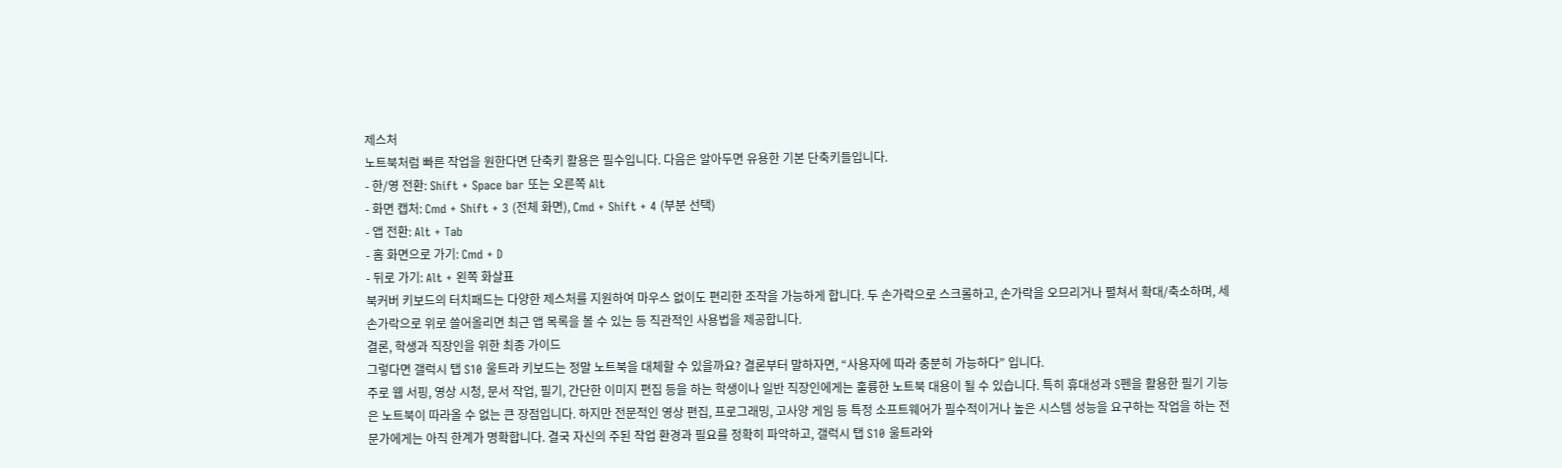제스처
노트북처럼 빠른 작업을 원한다면 단축키 활용은 필수입니다. 다음은 알아두면 유용한 기본 단축키들입니다.
- 한/영 전환: Shift + Space bar 또는 오른쪽 Alt
- 화면 캡처: Cmd + Shift + 3 (전체 화면), Cmd + Shift + 4 (부분 선택)
- 앱 전환: Alt + Tab
- 홈 화면으로 가기: Cmd + D
- 뒤로 가기: Alt + 왼쪽 화살표
북커버 키보드의 터치패드는 다양한 제스처를 지원하여 마우스 없이도 편리한 조작을 가능하게 합니다. 두 손가락으로 스크롤하고, 손가락을 오므리거나 펼쳐서 확대/축소하며, 세 손가락으로 위로 쓸어올리면 최근 앱 목록을 볼 수 있는 등 직관적인 사용법을 제공합니다.
결론, 학생과 직장인을 위한 최종 가이드
그렇다면 갤럭시 탭 S10 울트라 키보드는 정말 노트북을 대체할 수 있을까요? 결론부터 말하자면, “사용자에 따라 충분히 가능하다” 입니다.
주로 웹 서핑, 영상 시청, 문서 작업, 필기, 간단한 이미지 편집 등을 하는 학생이나 일반 직장인에게는 훌륭한 노트북 대용이 될 수 있습니다. 특히 휴대성과 S펜을 활용한 필기 기능은 노트북이 따라올 수 없는 큰 장점입니다. 하지만 전문적인 영상 편집, 프로그래밍, 고사양 게임 등 특정 소프트웨어가 필수적이거나 높은 시스템 성능을 요구하는 작업을 하는 전문가에게는 아직 한계가 명확합니다. 결국 자신의 주된 작업 환경과 필요를 정확히 파악하고, 갤럭시 탭 S10 울트라와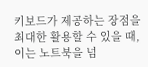키보드가 제공하는 장점을 최대한 활용할 수 있을 때, 이는 노트북을 넘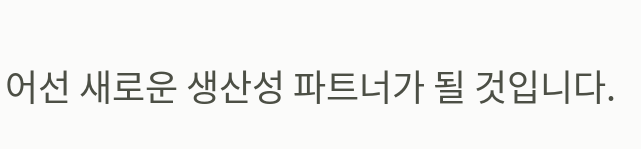어선 새로운 생산성 파트너가 될 것입니다.